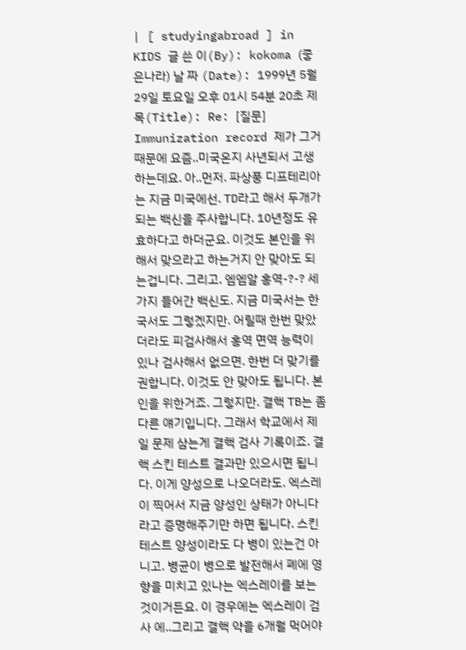| [ studyingabroad ] in KIDS 글 쓴 이(By): kokoma (좋은나라) 날 짜 (Date): 1999년 5월 29일 토요일 오후 01시 54분 20초 제 목(Title): Re: [질문] Immunization record 제가 그거 때문에 요즘..미국온지 사년되서 고생하는데요. 아..먼저. 파상풍 디프테리아는 지금 미국에선. TD라고 해서 두개가 되는 백신을 주사합니다. 10년정도 유효하다고 하더군요. 이것도 본인을 위해서 맞으라고 하는거지 안 맞아도 되는겁니다. 그리고. 엠엠알 홍역-?-? 세가지 들어간 백신도. 지금 미국서는 한국서도 그렇겠지만. 어릴때 한번 맞았더라도 피검사해서 홍역 면역 능력이 있나 검사해서 없으면. 한번 더 맞기를 권합니다. 이것도 안 맞아도 됩니다. 본인을 위한거죠. 그렇지만. 결핵 TB는 좀 다른 얘기입니다. 그래서 학교에서 제일 문제 삼는게 결핵 검사 기록이죠. 결핵 스킨 테스트 결과만 있으시면 됩니다. 이게 양성으로 나오더라도. 엑스레이 찍어서 지금 양성인 상태가 아니다라고 증명해주기만 하면 됩니다. 스킨 테스트 양성이라도 다 병이 있는건 아니고. 병균이 병으로 발전해서 폐에 영향을 미치고 있나는 엑스레이를 보는 것이거든요. 이 경우에는 엑스레이 검사 에..그리고 결핵 약을 6개월 먹어야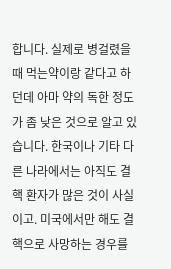합니다. 실제로 병걸렸을때 먹는약이랑 같다고 하던데 아마 약의 독한 정도가 좀 낮은 것으로 알고 있습니다. 한국이나 기타 다른 나라에서는 아직도 결핵 환자가 많은 것이 사실이고. 미국에서만 해도 결핵으로 사망하는 경우를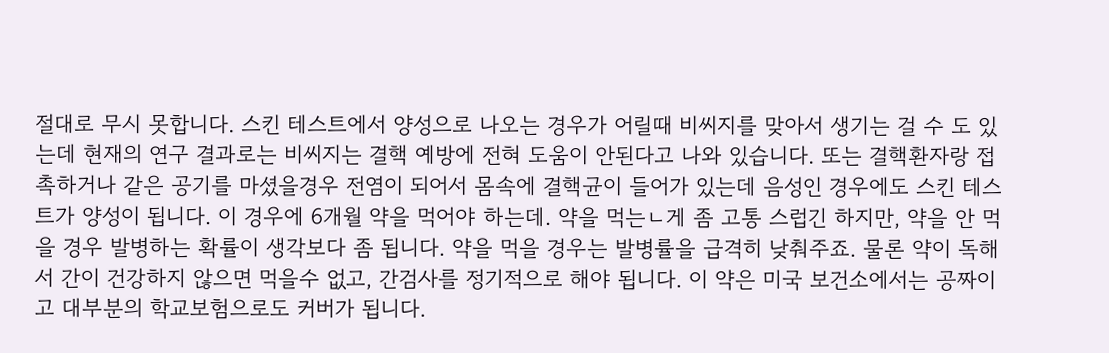절대로 무시 못합니다. 스킨 테스트에서 양성으로 나오는 경우가 어릴때 비씨지를 맞아서 생기는 걸 수 도 있는데 현재의 연구 결과로는 비씨지는 결핵 예방에 전혀 도움이 안된다고 나와 있습니다. 또는 결핵환자랑 접촉하거나 같은 공기를 마셨을경우 전염이 되어서 몸속에 결핵균이 들어가 있는데 음성인 경우에도 스킨 테스트가 양성이 됩니다. 이 경우에 6개월 약을 먹어야 하는데. 약을 먹는ㄴ게 좀 고통 스럽긴 하지만, 약을 안 먹을 경우 발병하는 확률이 생각보다 좀 됩니다. 약을 먹을 경우는 발병률을 급격히 낮춰주죠. 물론 약이 독해서 간이 건강하지 않으면 먹을수 없고, 간검사를 정기적으로 해야 됩니다. 이 약은 미국 보건소에서는 공짜이고 대부분의 학교보험으로도 커버가 됩니다.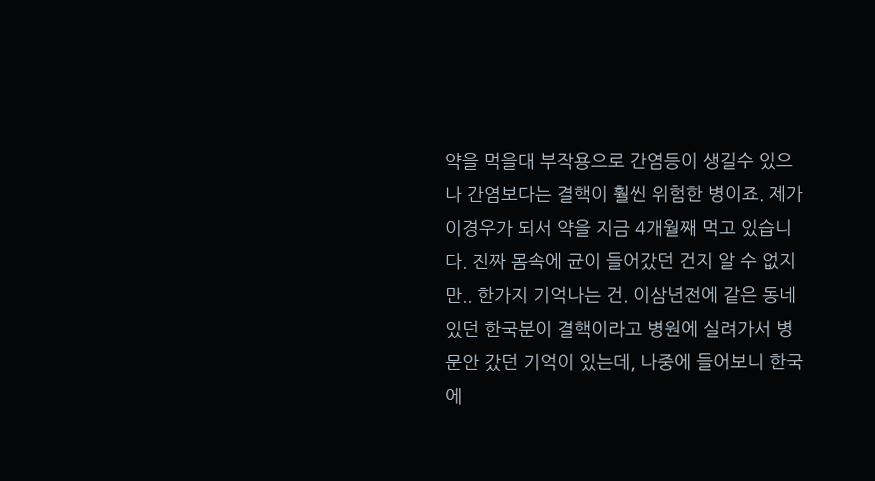약을 먹을대 부작용으로 간염등이 생길수 있으나 간염보다는 결핵이 훨씬 위험한 병이죠. 제가 이경우가 되서 약을 지금 4개월째 먹고 있습니다. 진짜 몸속에 균이 들어갔던 건지 알 수 없지만.. 한가지 기억나는 건. 이삼년전에 같은 동네 있던 한국분이 결핵이라고 병원에 실려가서 병문안 갔던 기억이 있는데, 나중에 들어보니 한국에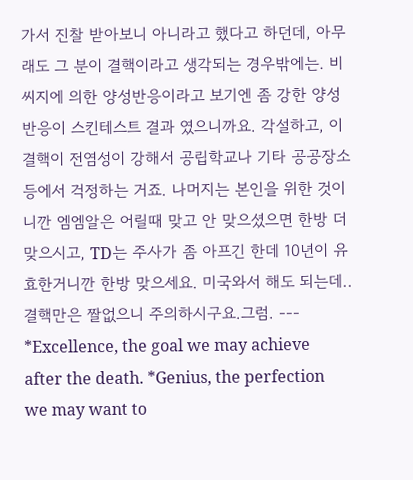가서 진찰 받아보니 아니라고 했다고 하던데, 아무래도 그 분이 결핵이라고 생각되는 경우밖에는. 비씨지에 의한 양성반응이라고 보기엔 좀 강한 양성반응이 스킨테스트 결과 였으니까요. 각설하고, 이 결핵이 전염성이 강해서 공립학교나 기타 공공장소등에서 걱정하는 거죠. 나머지는 본인을 위한 것이니깐 엠엠알은 어릴때 맞고 안 맞으셨으면 한방 더 맞으시고, TD는 주사가 좀 아프긴 한데 10년이 유효한거니깐 한방 맞으세요. 미국와서 해도 되는데..결핵만은 짤없으니 주의하시구요.그럼. --- *Excellence, the goal we may achieve after the death. *Genius, the perfection we may want to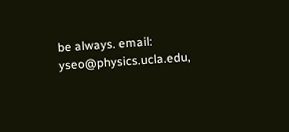be always. email: yseo@physics.ucla.edu,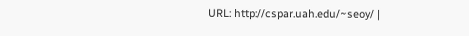URL: http://cspar.uah.edu/~seoy/ |